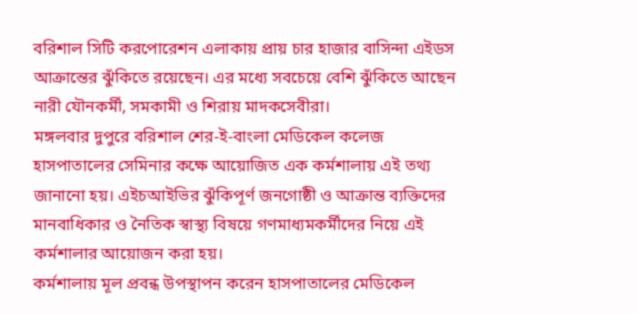বরিশাল সিটি করপোরেশন এলাকায় প্রায় চার হাজার বাসিন্দা এইডস আক্রান্তের ঝুঁকিতে রয়েছেন। এর মধ্যে সবচেয়ে বেশি ঝুঁকিতে আছেন নারী যৌনকর্মী, সমকামী ও শিরায় মাদকসেবীরা।
মঙ্গলবার দুপুরে বরিশাল শের-ই-বাংলা মেডিকেল কলেজ হাসপাতালের সেমিনার কক্ষে আয়োজিত এক কর্মশালায় এই তথ্য জানানো হয়। এইচআইভির ঝুঁকিপূর্ণ জনগোষ্ঠী ও আক্রান্ত ব্যক্তিদের মানবাধিকার ও নৈতিক স্বাস্থ্য বিষয়ে গণমাধ্যমকর্মীদের নিয়ে এই কর্মশালার আয়োজন করা হয়।
কর্মশালায় মূল প্রবন্ধ উপস্থাপন করেন হাসপাতালের মেডিকেল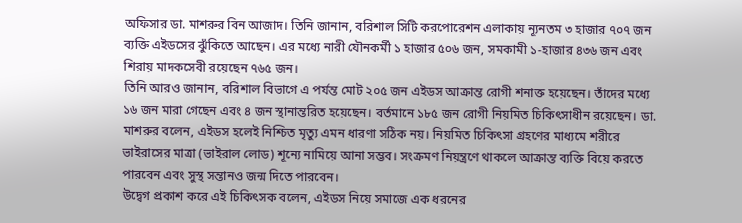অফিসার ডা. মাশরুর বিন আজাদ। তিনি জানান, বরিশাল সিটি করপোরেশন এলাকায় ন্যূনতম ৩ হাজার ৭০৭ জন ব্যক্তি এইডসের ঝুঁকিতে আছেন। এর মধ্যে নারী যৌনকর্মী ১ হাজার ৫০৬ জন, সমকামী ১-হাজার ৪৩৬ জন এবং শিরায় মাদকসেবী রয়েছেন ৭৬৫ জন।
তিনি আরও জানান, বরিশাল বিভাগে এ পর্যন্ত মোট ২০৫ জন এইডস আক্রান্ত রোগী শনাক্ত হয়েছেন। তাঁদের মধ্যে ১৬ জন মারা গেছেন এবং ৪ জন স্থানান্তরিত হয়েছেন। বর্তমানে ১৮৫ জন রোগী নিয়মিত চিকিৎসাধীন রয়েছেন। ডা. মাশরুর বলেন, এইডস হলেই নিশ্চিত মৃত্যু এমন ধারণা সঠিক নয়। নিয়মিত চিকিৎসা গ্রহণের মাধ্যমে শরীরে ভাইরাসের মাত্রা (ভাইরাল লোড) শূন্যে নামিয়ে আনা সম্ভব। সংক্রমণ নিয়ন্ত্রণে থাকলে আক্রান্ত ব্যক্তি বিয়ে করতে পারবেন এবং সুস্থ সন্তানও জন্ম দিতে পারবেন।
উদ্বেগ প্রকাশ করে এই চিকিৎসক বলেন, এইডস নিয়ে সমাজে এক ধরনের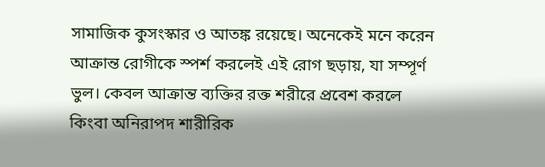সামাজিক কুসংস্কার ও আতঙ্ক রয়েছে। অনেকেই মনে করেন আক্রান্ত রোগীকে স্পর্শ করলেই এই রোগ ছড়ায়, যা সম্পূর্ণ ভুল। কেবল আক্রান্ত ব্যক্তির রক্ত শরীরে প্রবেশ করলে কিংবা অনিরাপদ শারীরিক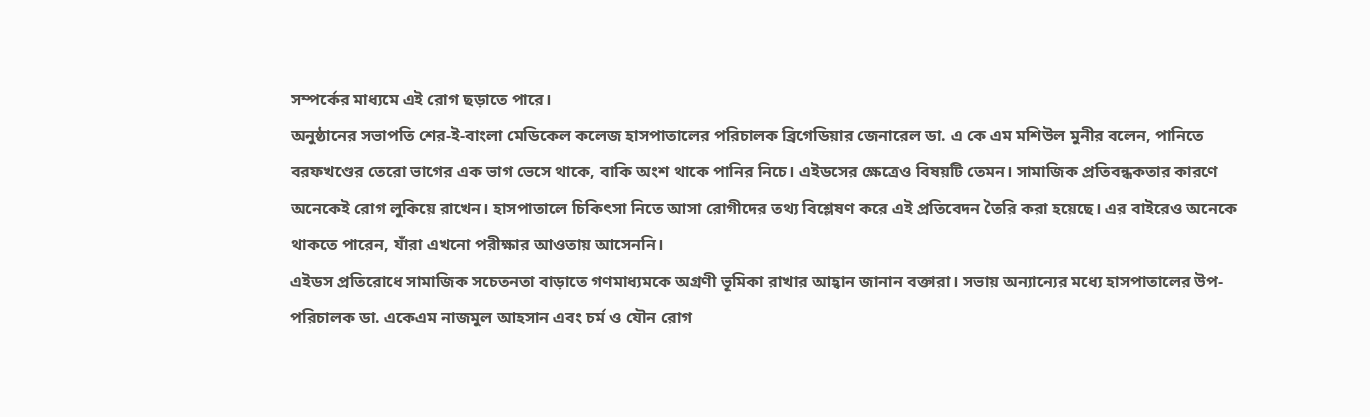সম্পর্কের মাধ্যমে এই রোগ ছড়াতে পারে।
অনুষ্ঠানের সভাপতি শের-ই-বাংলা মেডিকেল কলেজ হাসপাতালের পরিচালক ব্রিগেডিয়ার জেনারেল ডা. এ কে এম মশিউল মুনীর বলেন, পানিতে বরফখণ্ডের তেরো ভাগের এক ভাগ ভেসে থাকে, বাকি অংশ থাকে পানির নিচে। এইডসের ক্ষেত্রেও বিষয়টি তেমন। সামাজিক প্রতিবন্ধকতার কারণে অনেকেই রোগ লুকিয়ে রাখেন। হাসপাতালে চিকিৎসা নিতে আসা রোগীদের তথ্য বিশ্লেষণ করে এই প্রতিবেদন তৈরি করা হয়েছে। এর বাইরেও অনেকে থাকতে পারেন, যাঁরা এখনো পরীক্ষার আওতায় আসেননি।
এইডস প্রতিরোধে সামাজিক সচেতনতা বাড়াতে গণমাধ্যমকে অগ্রণী ভূমিকা রাখার আহ্বান জানান বক্তারা। সভায় অন্যান্যের মধ্যে হাসপাতালের উপ-পরিচালক ডা. একেএম নাজমুল আহসান এবং চর্ম ও যৌন রোগ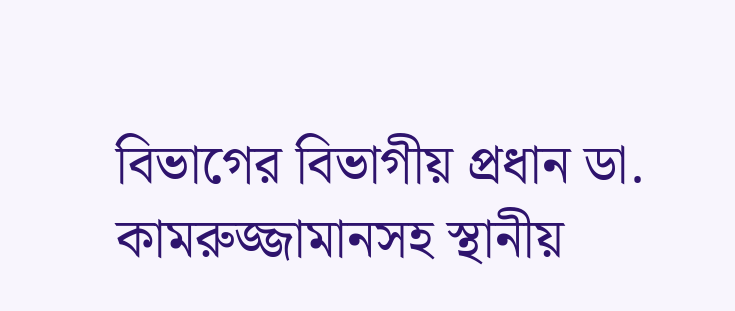বিভাগের বিভাগীয় প্রধান ডা. কামরুজ্জামানসহ স্থানীয়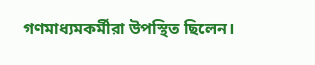গণমাধ্যমকর্মীরা উপস্থিত ছিলেন।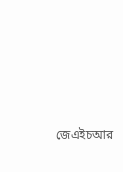জেএইচআর